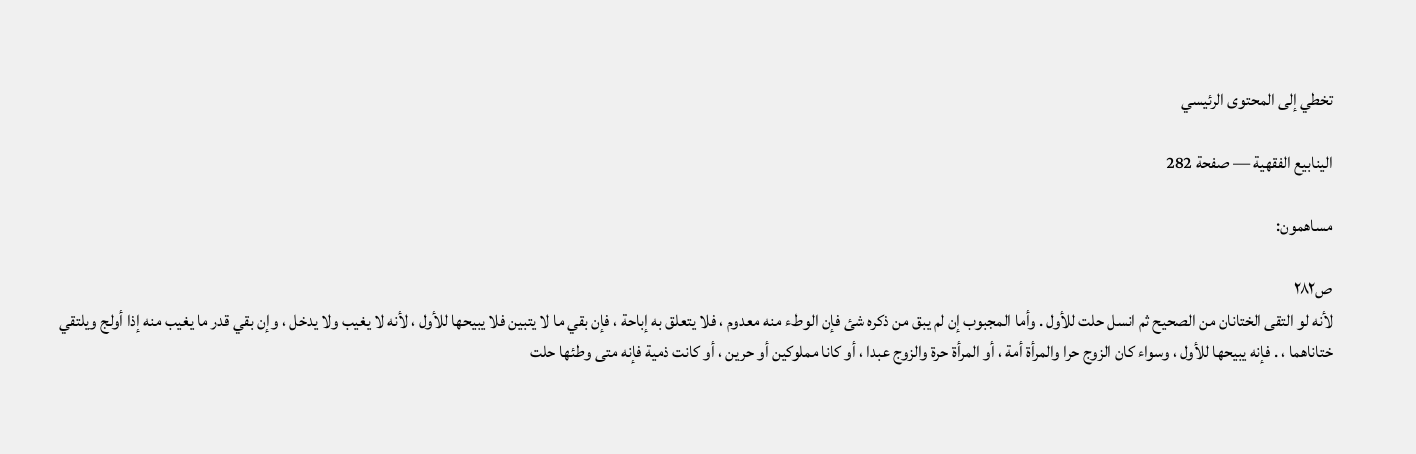تخطي إلى المحتوى الرئيسي

الينابيع الفقهية — صفحة 282

مساهمون:

ص٢٨٢
لأنه لو التقى الختانان من الصحيح ثم انسل حلت للأول . وأما المجبوب إن لم يبق من ذكره شئ فإن الوطء منه معدوم ، فلا يتعلق به إباحة ، فإن بقي ما لا يتبين فلا يبيحها للأول ، لأنه لا يغيب ولا يدخل ، وإن بقي قدر ما يغيب منه إذا أولج ويلتقي ختاناهما ، . فإنه يبيحها للأول ، وسواء كان الزوج حرا والمرأة أمة ، أو المرأة حرة والزوج عبدا ، أو كانا مملوكين أو حرين ، أو كانت ذمية فإنه متى وطئها حلت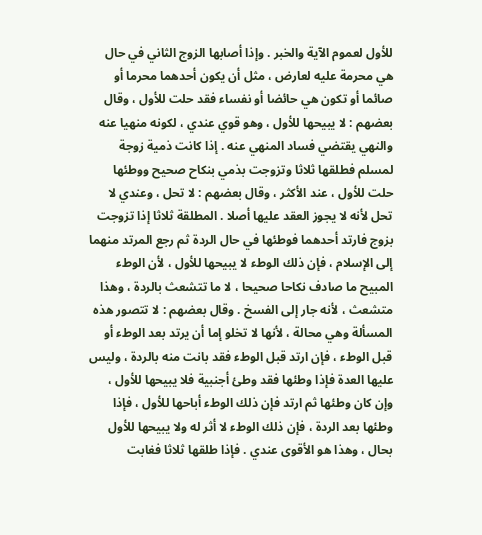للأول لعموم الآية والخبر . وإذا أصابها الزوج الثاني في حال هي محرمة عليه لعارض ، مثل أن يكون أحدهما محرما أو صائما أو تكون هي حائضا أو نفساء فقد حلت للأول ، وقال بعضهم : لا يبيحها للأول ، وهو قوي عندي ، لكونه منهيا عنه والنهي يقتضي فساد المنهي عنه . إذا كانت ذمية زوجة لمسلم فطلقها ثلاثا وتزوجت بذمي بنكاح صحيح ووطئها حلت للأول ، عند الأكثر ، وقال بعضهم : لا تحل ، وعندي لا تحل لأنه لا يجوز العقد عليها أصلا . المطلقة ثلاثا إذا تزوجت بزوج فارتد أحدهما فوطئها في حال الردة ثم رجع المرتد منهما إلى الإسلام ، فإن ذلك الوطء لا يبيحها للأول ، لأن الوطء المبيح ما صادف نكاحا صحيحا ، لا ما تتشعث بالردة ، وهذا متشعث ، لأنه جار إلى الفسخ . وقال بعضهم : لا تتصور هذه المسألة وهي محالة ، لأنها لا تخلو إما أن يرتد بعد الوطء أو قبل الوطء ، فإن ارتد قبل الوطء فقد بانت منه بالردة ، وليس عليها العدة فإذا وطئها فقد وطئ أجنبية فلا يبيحها للأول ، وإن كان وطئها ثم ارتد فإن ذلك الوطء أباحها للأول ، فإذا وطئها بعد الردة ، فإن ذلك الوطء لا أثر له ولا يبيحها للأول بحال ، وهذا هو الأقوى عندي . فإذا طلقها ثلاثا فغابت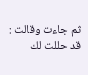ثم جاءت وقالت : قد حللت لك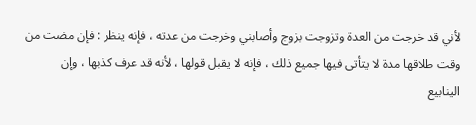لأني قد خرجت من العدة وتزوجت بزوج وأصابني وخرجت من عدته ، فإنه ينظر : فإن مضت من وقت طلاقها مدة لا يتأتى فيها جميع ذلك ، فإنه لا يقبل قولها ، لأنه قد عرف كذبها ، وإن
الينابيع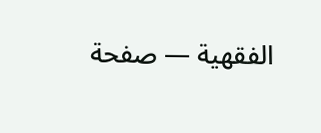الفقهية — صفحة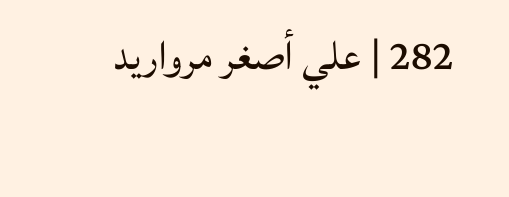282 | علي أصغر مرواريد